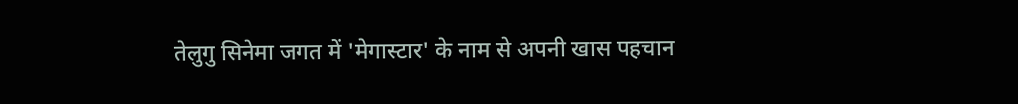तेलुगु सिनेमा जगत में 'मेगास्टार' के नाम से अपनी खास पहचान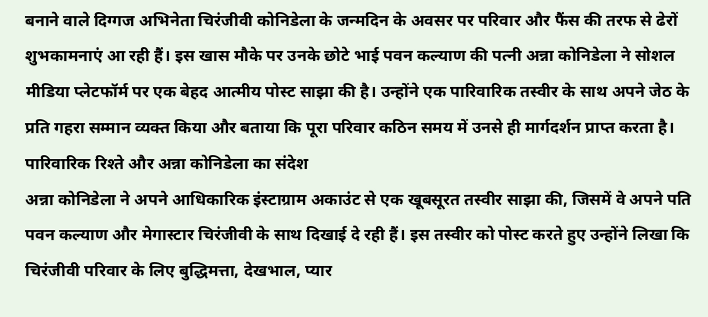बनाने वाले दिग्गज अभिनेता चिरंजीवी कोनिडेला के जन्मदिन के अवसर पर परिवार और फैंस की तरफ से ढेरों शुभकामनाएं आ रही हैं। इस खास मौके पर उनके छोटे भाई पवन कल्याण की पत्नी अन्ना कोनिडेला ने सोशल मीडिया प्लेटफॉर्म पर एक बेहद आत्मीय पोस्ट साझा की है। उन्होंने एक पारिवारिक तस्वीर के साथ अपने जेठ के प्रति गहरा सम्मान व्यक्त किया और बताया कि पूरा परिवार कठिन समय में उनसे ही मार्गदर्शन प्राप्त करता है।
पारिवारिक रिश्ते और अन्ना कोनिडेला का संदेश
अन्ना कोनिडेला ने अपने आधिकारिक इंस्टाग्राम अकाउंट से एक खूबसूरत तस्वीर साझा की, जिसमें वे अपने पति पवन कल्याण और मेगास्टार चिरंजीवी के साथ दिखाई दे रही हैं। इस तस्वीर को पोस्ट करते हुए उन्होंने लिखा कि चिरंजीवी परिवार के लिए बुद्धिमत्ता, देखभाल, प्यार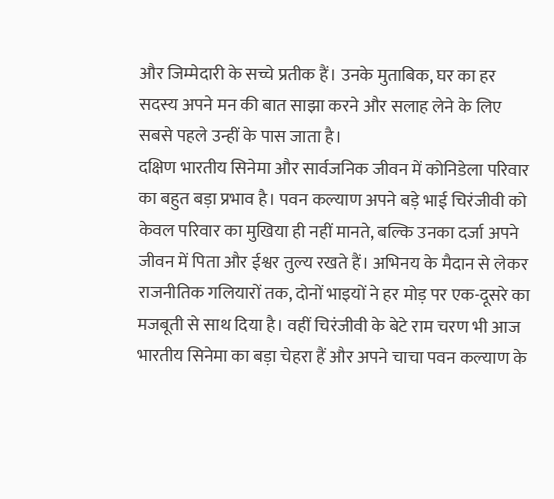और जिम्मेदारी के सच्चे प्रतीक हैं। उनके मुताबिक, घर का हर सदस्य अपने मन की बात साझा करने और सलाह लेने के लिए सबसे पहले उन्हीं के पास जाता है।
दक्षिण भारतीय सिनेमा और सार्वजनिक जीवन में कोनिडेला परिवार का बहुत बड़ा प्रभाव है। पवन कल्याण अपने बड़े भाई चिरंजीवी को केवल परिवार का मुखिया ही नहीं मानते, बल्कि उनका दर्जा अपने जीवन में पिता और ईश्वर तुल्य रखते हैं। अभिनय के मैदान से लेकर राजनीतिक गलियारों तक, दोनों भाइयों ने हर मोड़ पर एक-दूसरे का मजबूती से साथ दिया है। वहीं चिरंजीवी के बेटे राम चरण भी आज भारतीय सिनेमा का बड़ा चेहरा हैं और अपने चाचा पवन कल्याण के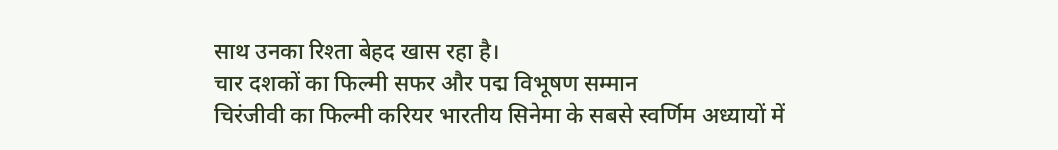साथ उनका रिश्ता बेहद खास रहा है।
चार दशकों का फिल्मी सफर और पद्म विभूषण सम्मान
चिरंजीवी का फिल्मी करियर भारतीय सिनेमा के सबसे स्वर्णिम अध्यायों में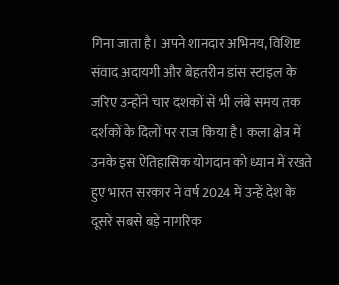गिना जाता है। अपने शानदार अभिनय, विशिष्ट संवाद अदायगी और बेहतरीन डांस स्टाइल के जरिए उन्होंने चार दशकों से भी लंबे समय तक दर्शकों के दिलों पर राज किया है। कला क्षेत्र में उनके इस ऐतिहासिक योगदान को ध्यान में रखते हुए भारत सरकार ने वर्ष 2024 में उन्हें देश के दूसरे सबसे बड़े नागरिक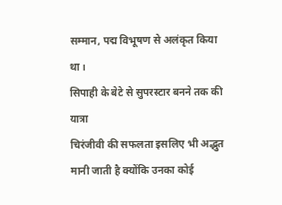सम्मान, पद्म विभूषण से अलंकृत किया था।
सिपाही के बेटे से सुपरस्टार बनने तक की यात्रा
चिरंजीवी की सफलता इसलिए भी अद्भुत मानी जाती है क्योंकि उनका कोई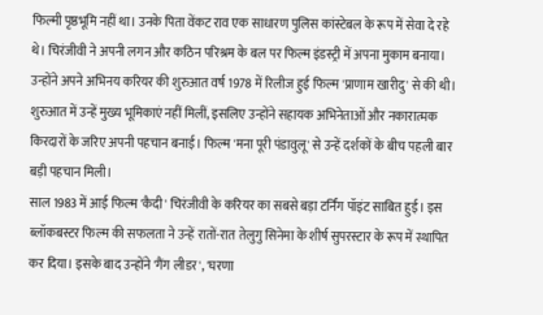फिल्मी पृष्ठभूमि नहीं था। उनके पिता वेंकट राव एक साधारण पुलिस कांस्टेबल के रूप में सेवा दे रहे थे। चिरंजीवी ने अपनी लगन और कठिन परिश्रम के बल पर फिल्म इंडस्ट्री में अपना मुकाम बनाया। उन्होंने अपने अभिनय करियर की शुरुआत वर्ष 1978 में रिलीज हुई फिल्म 'प्राणाम खारीदु' से की थी। शुरुआत में उन्हें मुख्य भूमिकाएं नहीं मिलीं, इसलिए उन्होंने सहायक अभिनेताओं और नकारात्मक किरदारों के जरिए अपनी पहचान बनाई। फिल्म 'मना पूरी पंडावुलू' से उन्हें दर्शकों के बीच पहली बार बड़ी पहचान मिली।
साल 1983 में आई फिल्म 'कैदी' चिरंजीवी के करियर का सबसे बड़ा टर्निंग पॉइंट साबित हुई। इस ब्लॉकबस्टर फिल्म की सफलता ने उन्हें रातों-रात तेलुगु सिनेमा के शीर्ष सुपरस्टार के रूप में स्थापित कर दिया। इसके बाद उन्होंने 'गैंग लीडर', 'घरणा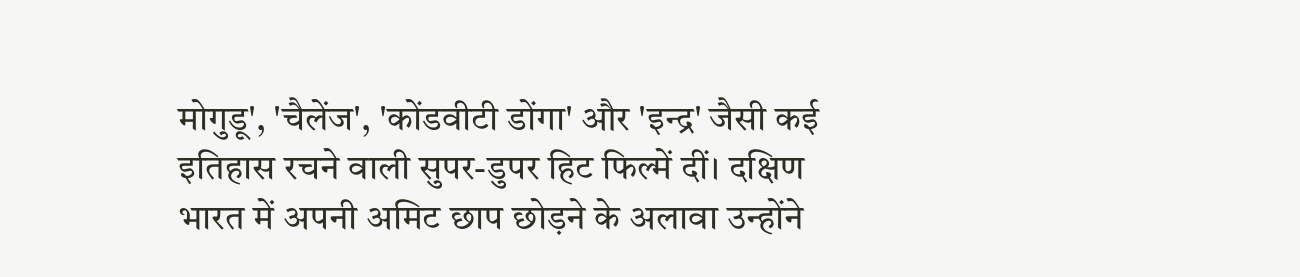मोगुडू', 'चैलेंज', 'कोंडवीटी डोंगा' और 'इन्द्र' जैसी कई इतिहास रचने वाली सुपर-डुपर हिट फिल्में दीं। दक्षिण भारत में अपनी अमिट छाप छोड़ने के अलावा उन्होंने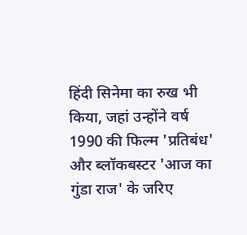हिंदी सिनेमा का रुख भी किया, जहां उन्होंने वर्ष 1990 की फिल्म 'प्रतिबंध' और ब्लॉकबस्टर 'आज का गुंडा राज' के जरिए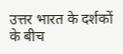उत्तर भारत के दर्शकों के बीच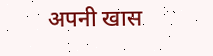अपनी खास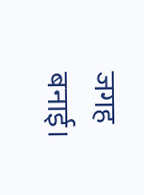जगह बनाई।